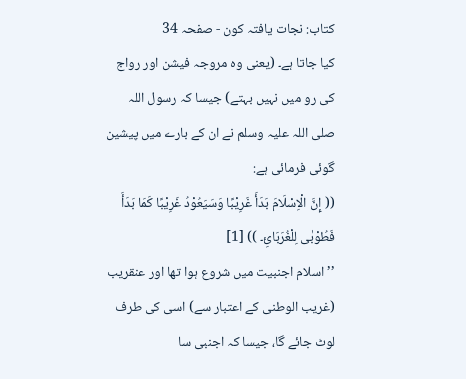کتاب: نجات یافتہ کون - صفحہ 34
کیا جاتا ہے۔ (یعنی وہ مروجہ فیشن اور رواج کی رو میں نہیں بہتے) جیسا کہ رسول اللہ صلی اللہ علیہ وسلم نے ان کے بارے میں پیشین گوئی فرمائی ہے:
(( إِنَّ الْاِسْلَامَ بَدَأَ غَرِیْبًا وَسَیَعُوْدُ غَرِیْبًا کَمَا بَدَأَ فَطُوْبٰی لِلْغُرَبَائِ۔ )) [1]
’’ اسلام اجنبیت میں شروع ہوا تھا اور عنقریب (غریب الوطنی کے اعتبار سے) اسی کی طرف لوٹ جائے گا، جیسا کہ اجنبی سا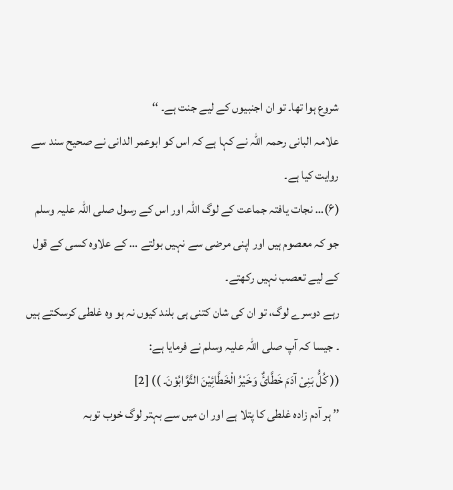شروع ہوا تھا۔ تو ان اجنبیوں کے لیے جنت ہے۔ ‘‘
علامہ البانی رحمہ اللہ نے کہا ہے کہ اس کو ابوعمر الدانی نے صحیح سند سے روایت کیا ہے۔
(۶)… نجات یافتہ جماعت کے لوگ اللہ اور اس کے رسول صلی اللہ علیہ وسلم جو کہ معصوم ہیں اور اپنی مرضی سے نہیں بولتے … کے علاوہ کسی کے قول کے لیے تعصب نہیں رکھتے۔
رہے دوسرے لوگ، تو ان کی شان کتنی ہی بلند کیوں نہ ہو وہ غلطی کرسکتے ہیں ۔ جیسا کہ آپ صلی اللہ علیہ وسلم نے فرمایا ہے:
(( کُلُّ بَنِیْ آدَمَ خَطَّائٌ وَخَیْرُ الْخَطَّائِیْنَ التَّوَّابُوْنَ۔ )) [2]
’’ ہر آدم زادہ غلطی کا پتلا ہے اور ان میں سے بہتر لوگ خوب توبہ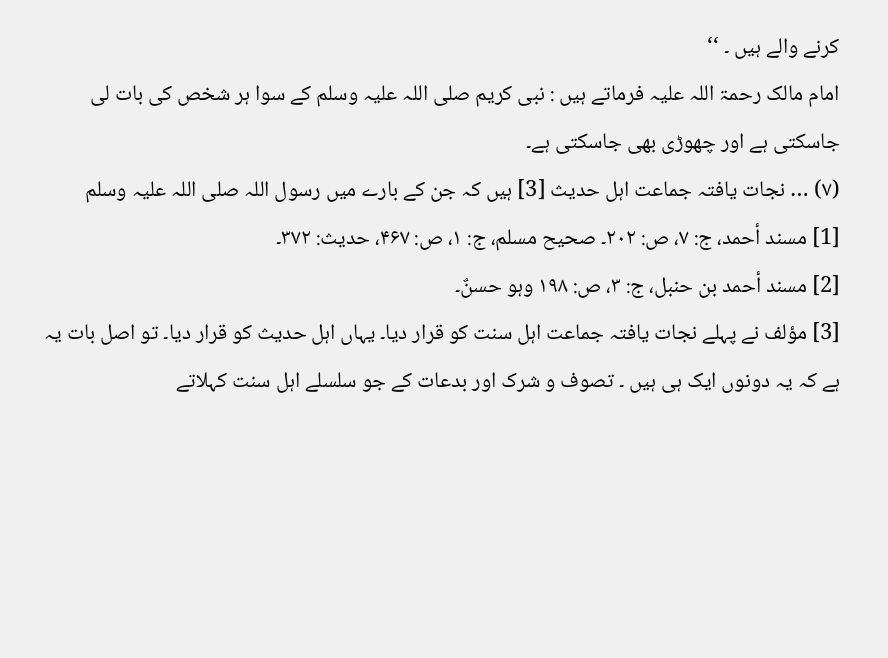کرنے والے ہیں ۔ ‘‘
امام مالک رحمۃ اللہ علیہ فرماتے ہیں : نبی کریم صلی اللہ علیہ وسلم کے سوا ہر شخص کی بات لی جاسکتی ہے اور چھوڑی بھی جاسکتی ہے۔
(۷) … نجات یافتہ جماعت اہل حدیث [3] ہیں کہ جن کے بارے میں رسول اللہ صلی اللہ علیہ وسلم
[1] مسند أحمد، ج: ۷، ص: ۲۰۲۔ صحیح مسلم، ج: ۱، ص: ۴۶۷، حدیث: ۳۷۲۔
[2] مسند أحمد بن حنبل، ج: ۳، ص: ۱۹۸ وہو حسنٌ۔
[3] مؤلف نے پہلے نجات یافتہ جماعت اہل سنت کو قرار دیا۔ یہاں اہل حدیث کو قرار دیا۔ تو اصل بات یہ ہے کہ یہ دونوں ایک ہی ہیں ۔ تصوف و شرک اور بدعات کے جو سلسلے اہل سنت کہلاتے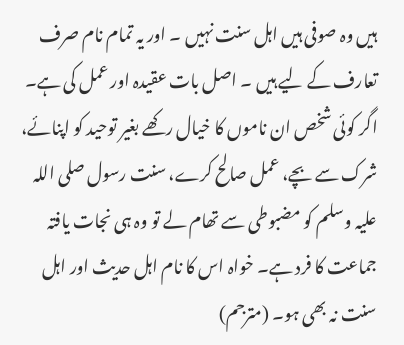ہیں وہ صوفی ہیں اہل سنت نہیں ۔ اور یہ تمام نام صرف تعارف کے لیے ہیں ۔ اصل بات عقیدہ اور عمل کی ہے۔ اگر کوئی شخص ان ناموں کا خیال رکھے بغیر توحید کو اپنائے، شرک سے بچے، عمل صالح کرے، سنت رسول صلی اللہ علیہ وسلم کو مضبوطی سے تھام لے تو وہ ہی نجات یافتہ جماعت کا فرد ہے۔ خواہ اس کا نام اہل حدیث اور اہل سنت نہ بھی ہو۔ (مترجم)